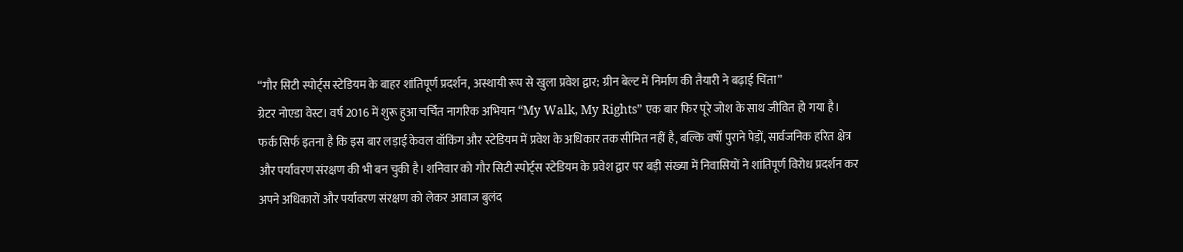“गौर सिटी स्पोर्ट्स स्टेडियम के बाहर शांतिपूर्ण प्रदर्शन, अस्थायी रूप से खुला प्रवेश द्वार; ग्रीन बेल्ट में निर्माण की तैयारी ने बढ़ाई चिंता”
ग्रेटर नोएडा वेस्ट। वर्ष 2016 में शुरू हुआ चर्चित नागरिक अभियान “My Walk, My Rights” एक बार फिर पूरे जोश के साथ जीवित हो गया है। फर्क सिर्फ इतना है कि इस बार लड़ाई केवल वॉकिंग और स्टेडियम में प्रवेश के अधिकार तक सीमित नहीं है, बल्कि वर्षों पुराने पेड़ों, सार्वजनिक हरित क्षेत्र और पर्यावरण संरक्षण की भी बन चुकी है। शनिवार को गौर सिटी स्पोर्ट्स स्टेडियम के प्रवेश द्वार पर बड़ी संख्या में निवासियों ने शांतिपूर्ण विरोध प्रदर्शन कर अपने अधिकारों और पर्यावरण संरक्षण को लेकर आवाज बुलंद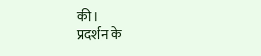की।
प्रदर्शन के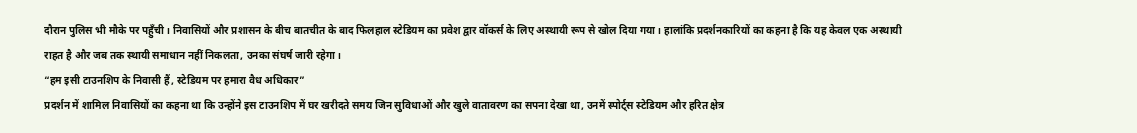दौरान पुलिस भी मौके पर पहुँची। निवासियों और प्रशासन के बीच बातचीत के बाद फिलहाल स्टेडियम का प्रवेश द्वार वॉकर्स के लिए अस्थायी रूप से खोल दिया गया। हालांकि प्रदर्शनकारियों का कहना है कि यह केवल एक अस्थायी राहत है और जब तक स्थायी समाधान नहीं निकलता, उनका संघर्ष जारी रहेगा।
“हम इसी टाउनशिप के निवासी हैं, स्टेडियम पर हमारा वैध अधिकार”
प्रदर्शन में शामिल निवासियों का कहना था कि उन्होंने इस टाउनशिप में घर खरीदते समय जिन सुविधाओं और खुले वातावरण का सपना देखा था, उनमें स्पोर्ट्स स्टेडियम और हरित क्षेत्र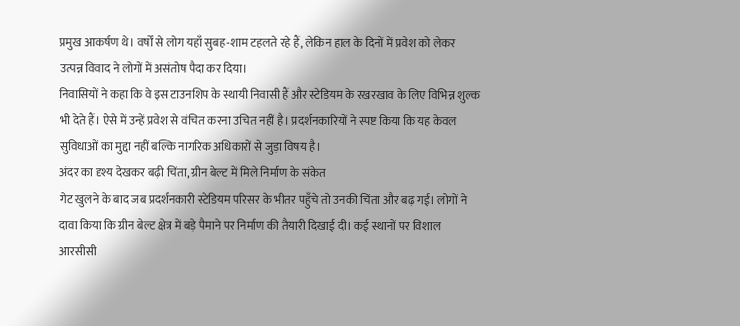प्रमुख आकर्षण थे। वर्षों से लोग यहाँ सुबह-शाम टहलते रहे हैं, लेकिन हाल के दिनों में प्रवेश को लेकर उत्पन्न विवाद ने लोगों में असंतोष पैदा कर दिया।
निवासियों ने कहा कि वे इस टाउनशिप के स्थायी निवासी हैं और स्टेडियम के रखरखाव के लिए विभिन्न शुल्क भी देते हैं। ऐसे में उन्हें प्रवेश से वंचित करना उचित नहीं है। प्रदर्शनकारियों ने स्पष्ट किया कि यह केवल सुविधाओं का मुद्दा नहीं बल्कि नागरिक अधिकारों से जुड़ा विषय है।
अंदर का दृश्य देखकर बढ़ी चिंता, ग्रीन बेल्ट में मिले निर्माण के संकेत
गेट खुलने के बाद जब प्रदर्शनकारी स्टेडियम परिसर के भीतर पहुँचे तो उनकी चिंता और बढ़ गई। लोगों ने दावा किया कि ग्रीन बेल्ट क्षेत्र में बड़े पैमाने पर निर्माण की तैयारी दिखाई दी। कई स्थानों पर विशाल आरसीसी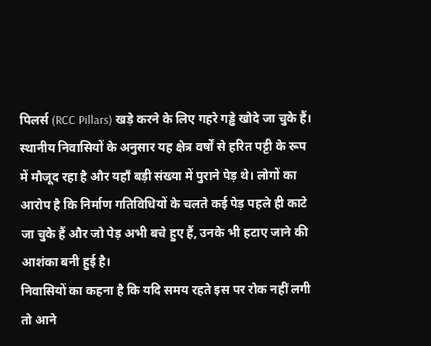पिलर्स (RCC Pillars) खड़े करने के लिए गहरे गड्ढे खोदे जा चुके हैं।
स्थानीय निवासियों के अनुसार यह क्षेत्र वर्षों से हरित पट्टी के रूप में मौजूद रहा है और यहाँ बड़ी संख्या में पुराने पेड़ थे। लोगों का आरोप है कि निर्माण गतिविधियों के चलते कई पेड़ पहले ही काटे जा चुके हैं और जो पेड़ अभी बचे हुए हैं, उनके भी हटाए जाने की आशंका बनी हुई है।
निवासियों का कहना है कि यदि समय रहते इस पर रोक नहीं लगी तो आने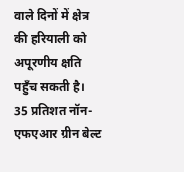वाले दिनों में क्षेत्र की हरियाली को अपूरणीय क्षति पहुँच सकती है।
35 प्रतिशत नॉन-एफएआर ग्रीन बेल्ट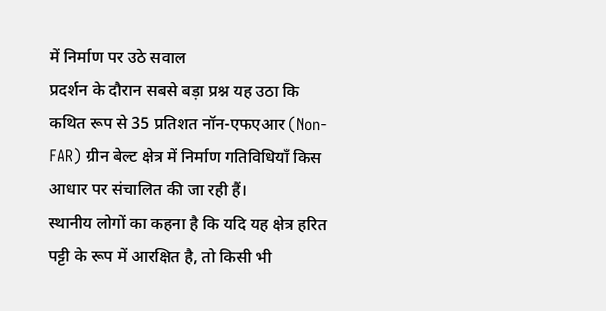में निर्माण पर उठे सवाल
प्रदर्शन के दौरान सबसे बड़ा प्रश्न यह उठा कि कथित रूप से 35 प्रतिशत नॉन-एफएआर (Non-FAR) ग्रीन बेल्ट क्षेत्र में निर्माण गतिविधियाँ किस आधार पर संचालित की जा रही हैं।
स्थानीय लोगों का कहना है कि यदि यह क्षेत्र हरित पट्टी के रूप में आरक्षित है, तो किसी भी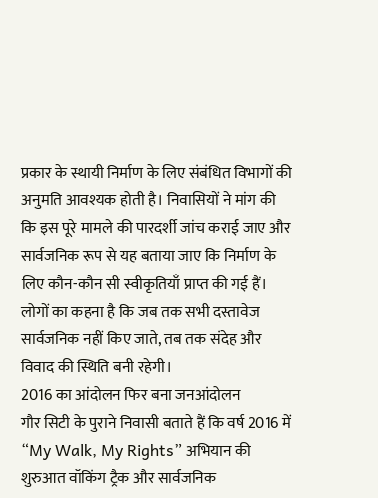प्रकार के स्थायी निर्माण के लिए संबंधित विभागों की अनुमति आवश्यक होती है। निवासियों ने मांग की कि इस पूरे मामले की पारदर्शी जांच कराई जाए और सार्वजनिक रूप से यह बताया जाए कि निर्माण के लिए कौन-कौन सी स्वीकृतियाँ प्राप्त की गई हैं।
लोगों का कहना है कि जब तक सभी दस्तावेज सार्वजनिक नहीं किए जाते, तब तक संदेह और विवाद की स्थिति बनी रहेगी।
2016 का आंदोलन फिर बना जनआंदोलन
गौर सिटी के पुराने निवासी बताते हैं कि वर्ष 2016 में “My Walk, My Rights” अभियान की शुरुआत वॉकिंग ट्रैक और सार्वजनिक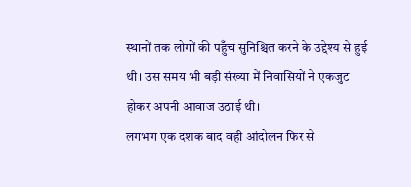स्थानों तक लोगों की पहुँच सुनिश्चित करने के उद्देश्य से हुई थी। उस समय भी बड़ी संख्या में निवासियों ने एकजुट होकर अपनी आवाज उठाई थी।
लगभग एक दशक बाद वही आंदोलन फिर से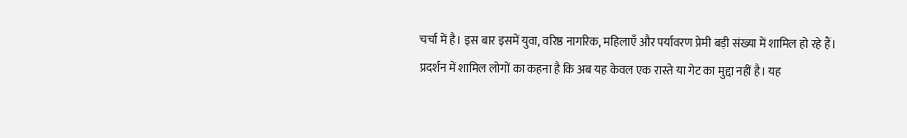चर्चा में है। इस बार इसमें युवा, वरिष्ठ नागरिक, महिलाएँ और पर्यावरण प्रेमी बड़ी संख्या में शामिल हो रहे हैं।
प्रदर्शन में शामिल लोगों का कहना है कि अब यह केवल एक रास्ते या गेट का मुद्दा नहीं है। यह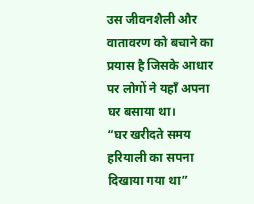उस जीवनशैली और वातावरण को बचाने का प्रयास है जिसके आधार पर लोगों ने यहाँ अपना घर बसाया था।
“घर खरीदते समय हरियाली का सपना दिखाया गया था”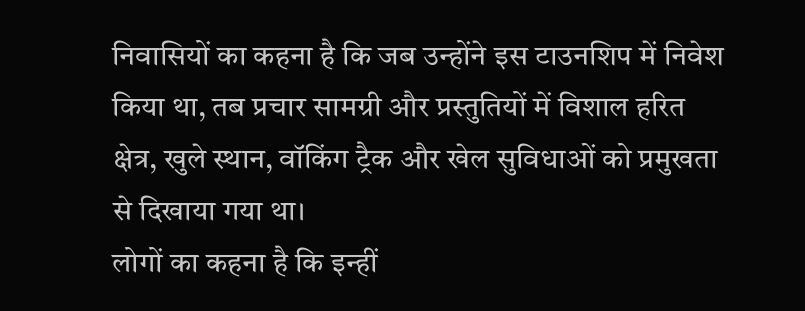निवासियों का कहना है कि जब उन्होंने इस टाउनशिप में निवेश किया था, तब प्रचार सामग्री और प्रस्तुतियों में विशाल हरित क्षेत्र, खुले स्थान, वॉकिंग ट्रैक और खेल सुविधाओं को प्रमुखता से दिखाया गया था।
लोगों का कहना है कि इन्हीं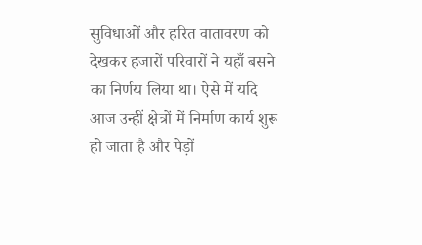सुविधाओं और हरित वातावरण को देखकर हजारों परिवारों ने यहाँ बसने का निर्णय लिया था। ऐसे में यदि आज उन्हीं क्षेत्रों में निर्माण कार्य शुरू हो जाता है और पेड़ों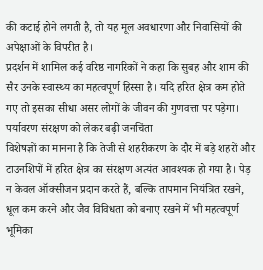की कटाई होने लगती है, तो यह मूल अवधारणा और निवासियों की अपेक्षाओं के विपरीत है।
प्रदर्शन में शामिल कई वरिष्ठ नागरिकों ने कहा कि सुबह और शाम की सैर उनके स्वास्थ्य का महत्वपूर्ण हिस्सा है। यदि हरित क्षेत्र कम होते गए तो इसका सीधा असर लोगों के जीवन की गुणवत्ता पर पड़ेगा।
पर्यावरण संरक्षण को लेकर बढ़ी जनचिंता
विशेषज्ञों का मानना है कि तेजी से शहरीकरण के दौर में बड़े शहरों और टाउनशिपों में हरित क्षेत्र का संरक्षण अत्यंत आवश्यक हो गया है। पेड़ न केवल ऑक्सीजन प्रदान करते हैं, बल्कि तापमान नियंत्रित रखने, धूल कम करने और जैव विविधता को बनाए रखने में भी महत्वपूर्ण भूमिका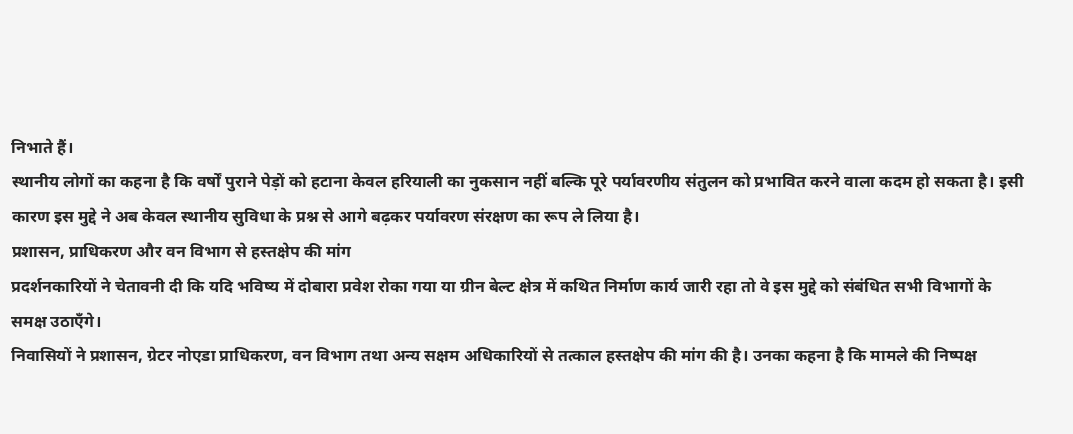निभाते हैं।
स्थानीय लोगों का कहना है कि वर्षों पुराने पेड़ों को हटाना केवल हरियाली का नुकसान नहीं बल्कि पूरे पर्यावरणीय संतुलन को प्रभावित करने वाला कदम हो सकता है। इसी कारण इस मुद्दे ने अब केवल स्थानीय सुविधा के प्रश्न से आगे बढ़कर पर्यावरण संरक्षण का रूप ले लिया है।
प्रशासन, प्राधिकरण और वन विभाग से हस्तक्षेप की मांग
प्रदर्शनकारियों ने चेतावनी दी कि यदि भविष्य में दोबारा प्रवेश रोका गया या ग्रीन बेल्ट क्षेत्र में कथित निर्माण कार्य जारी रहा तो वे इस मुद्दे को संबंधित सभी विभागों के समक्ष उठाएँगे।
निवासियों ने प्रशासन, ग्रेटर नोएडा प्राधिकरण, वन विभाग तथा अन्य सक्षम अधिकारियों से तत्काल हस्तक्षेप की मांग की है। उनका कहना है कि मामले की निष्पक्ष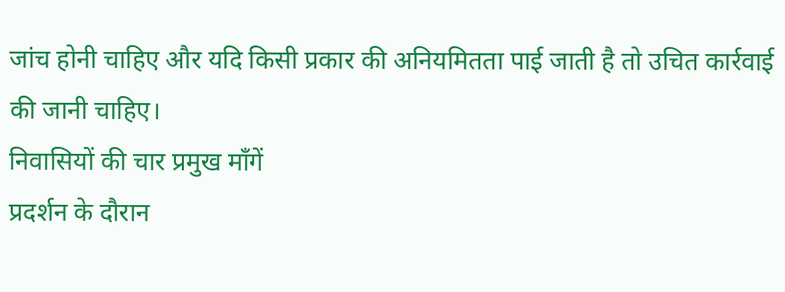जांच होनी चाहिए और यदि किसी प्रकार की अनियमितता पाई जाती है तो उचित कार्रवाई की जानी चाहिए।
निवासियों की चार प्रमुख माँगें
प्रदर्शन के दौरान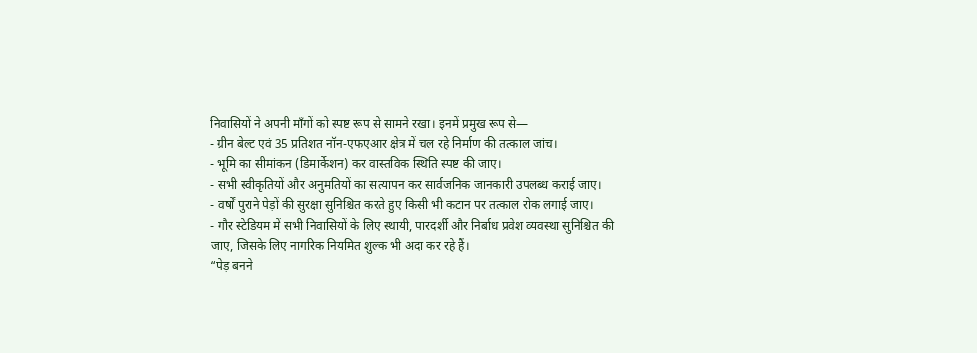निवासियों ने अपनी माँगों को स्पष्ट रूप से सामने रखा। इनमें प्रमुख रूप से—
- ग्रीन बेल्ट एवं 35 प्रतिशत नॉन-एफएआर क्षेत्र में चल रहे निर्माण की तत्काल जांच।
- भूमि का सीमांकन (डिमार्केशन) कर वास्तविक स्थिति स्पष्ट की जाए।
- सभी स्वीकृतियों और अनुमतियों का सत्यापन कर सार्वजनिक जानकारी उपलब्ध कराई जाए।
- वर्षों पुराने पेड़ों की सुरक्षा सुनिश्चित करते हुए किसी भी कटान पर तत्काल रोक लगाई जाए।
- गौर स्टेडियम में सभी निवासियों के लिए स्थायी, पारदर्शी और निर्बाध प्रवेश व्यवस्था सुनिश्चित की जाए, जिसके लिए नागरिक नियमित शुल्क भी अदा कर रहे हैं।
“पेड़ बनने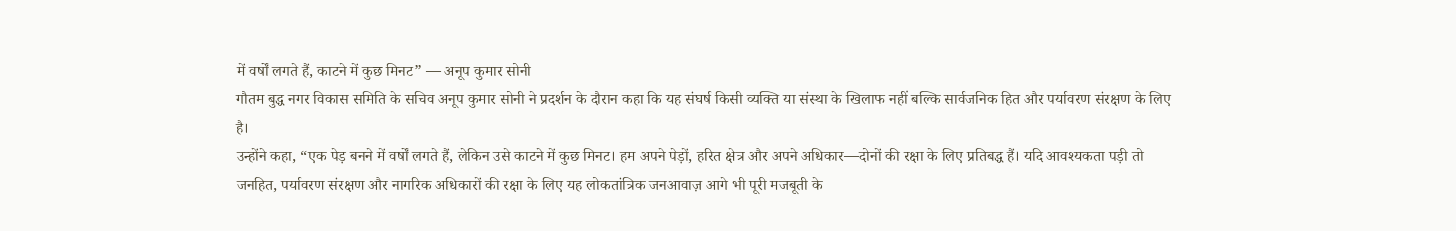में वर्षों लगते हैं, काटने में कुछ मिनट” — अनूप कुमार सोनी
गौतम बुद्ध नगर विकास समिति के सचिव अनूप कुमार सोनी ने प्रदर्शन के दौरान कहा कि यह संघर्ष किसी व्यक्ति या संस्था के खिलाफ नहीं बल्कि सार्वजनिक हित और पर्यावरण संरक्षण के लिए है।
उन्होंने कहा, “एक पेड़ बनने में वर्षों लगते हैं, लेकिन उसे काटने में कुछ मिनट। हम अपने पेड़ों, हरित क्षेत्र और अपने अधिकार—दोनों की रक्षा के लिए प्रतिबद्ध हैं। यदि आवश्यकता पड़ी तो जनहित, पर्यावरण संरक्षण और नागरिक अधिकारों की रक्षा के लिए यह लोकतांत्रिक जनआवाज़ आगे भी पूरी मजबूती के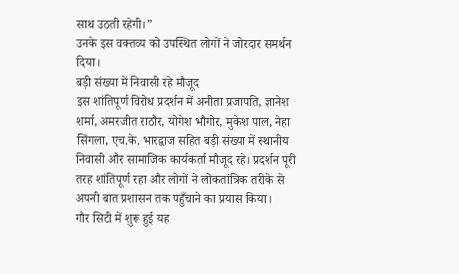साथ उठती रहेगी।”
उनके इस वक्तव्य को उपस्थित लोगों ने जोरदार समर्थन दिया।
बड़ी संख्या में निवासी रहे मौजूद
इस शांतिपूर्ण विरोध प्रदर्शन में अनीता प्रजापति, ज्ञानेश शर्मा, अमरजीत राठौर, योगेश भौगोर, मुकेश पाल, नेहा सिंगला, एच.के. भारद्वाज सहित बड़ी संख्या में स्थानीय निवासी और सामाजिक कार्यकर्ता मौजूद रहे। प्रदर्शन पूरी तरह शांतिपूर्ण रहा और लोगों ने लोकतांत्रिक तरीके से अपनी बात प्रशासन तक पहुँचाने का प्रयास किया।
गौर सिटी में शुरू हुई यह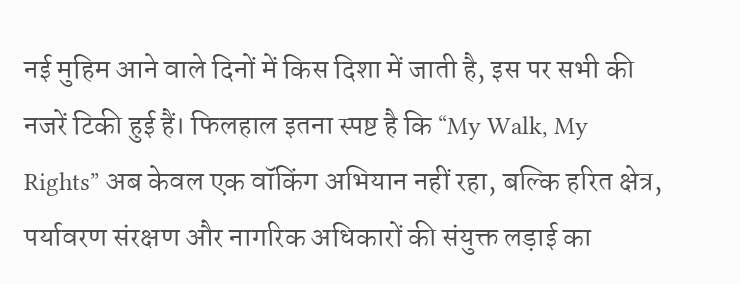नई मुहिम आने वाले दिनों में किस दिशा में जाती है, इस पर सभी की नजरें टिकी हुई हैं। फिलहाल इतना स्पष्ट है कि “My Walk, My Rights” अब केवल एक वॉकिंग अभियान नहीं रहा, बल्कि हरित क्षेत्र, पर्यावरण संरक्षण और नागरिक अधिकारों की संयुक्त लड़ाई का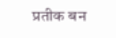प्रतीक बन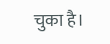चुका है।